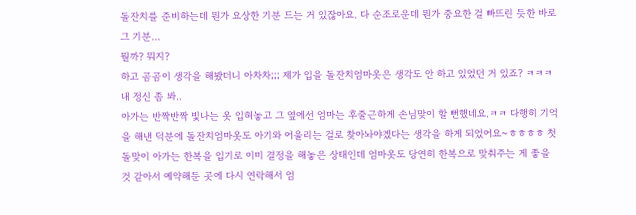돌잔치를 준비하는데 뭔가 요상한 기분 드는 거 있잖아요. 다 순조로운데 뭔가 중요한 걸 빠뜨린 듯한 바로 그 기분...
뭘까? 뭐지?
하고 곰곰이 생각을 해봤더니 아차차;;; 제가 입을 돌잔치엄마옷은 생각도 안 하고 있었던 거 있죠? ㅋㅋㅋ 내 정신 좀 봐..
아가는 반짝반짝 빛나는 옷 입혀놓고 그 옆에선 엄마는 후줄근하게 손님맞이 할 뻔했네요.ㅋㅋ 다행히 기억을 해낸 덕분에 돌잔치엄마옷도 아기와 어울리는 걸로 찾아놔야겠다는 생각을 하게 되었어요~ㅎㅎㅎㅎ 첫돌맞이 아가는 한복을 입기로 이미 결정을 해놓은 상태인데 엄마옷도 당연히 한복으로 맞춰주는 게 좋을 것 같아서 예약해둔 곳에 다시 연락해서 엄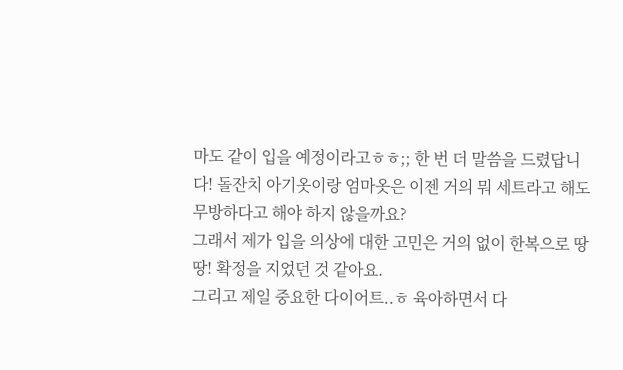마도 같이 입을 예정이라고ㅎㅎ;; 한 번 더 말씀을 드렸답니다! 돌잔치 아기옷이랑 엄마옷은 이젠 거의 뭐 세트라고 해도 무방하다고 해야 하지 않을까요?
그래서 제가 입을 의상에 대한 고민은 거의 없이 한복으로 땅땅! 확정을 지었던 것 같아요.
그리고 제일 중요한 다이어트..ㅎ 육아하면서 다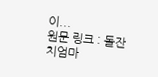이...
원문 링크 : 돌잔치엄마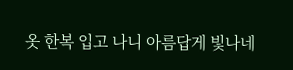옷 한복 입고 나니 아름답게 빛나네